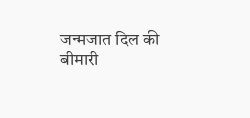जन्मजात दिल की बीमारी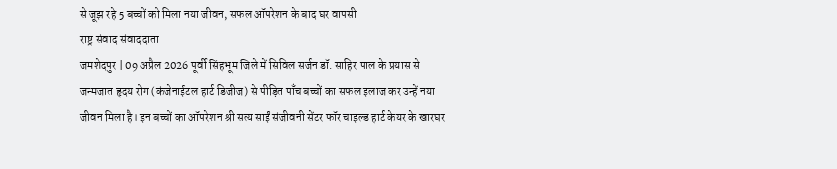से जूझ रहे 5 बच्चों को मिला नया जीवन, सफल ऑपरेशन के बाद घर वापसी
राष्ट्र संवाद संवाददाता
जमशेदपुर | 09 अप्रैल 2026 पूर्वी सिंहभूम जिले में सिविल सर्जन डॉ. साहिर पाल के प्रयास से जन्मजात हृदय रोग (कंजेनाईटल हार्ट डिजीज) से पीड़ित पाँच बच्चों का सफल इलाज कर उन्हें नया जीवन मिला है। इन बच्चों का ऑपरेशन श्री सत्य साईं संजीवनी सेंटर फॉर चाइल्ड हार्ट केयर के खारघर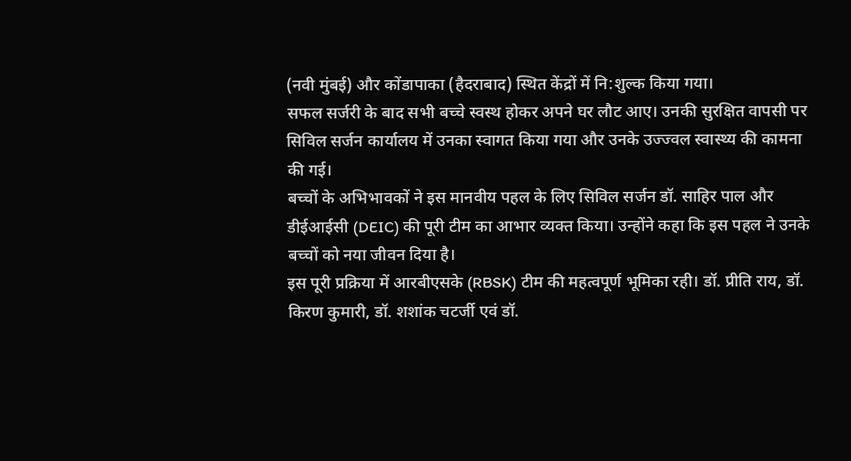(नवी मुंबई) और कोंडापाका (हैदराबाद) स्थित केंद्रों में नि:शुल्क किया गया।
सफल सर्जरी के बाद सभी बच्चे स्वस्थ होकर अपने घर लौट आए। उनकी सुरक्षित वापसी पर सिविल सर्जन कार्यालय में उनका स्वागत किया गया और उनके उज्ज्वल स्वास्थ्य की कामना की गई।
बच्चों के अभिभावकों ने इस मानवीय पहल के लिए सिविल सर्जन डॉ. साहिर पाल और डीईआईसी (DEIC) की पूरी टीम का आभार व्यक्त किया। उन्होंने कहा कि इस पहल ने उनके बच्चों को नया जीवन दिया है।
इस पूरी प्रक्रिया में आरबीएसके (RBSK) टीम की महत्वपूर्ण भूमिका रही। डॉ. प्रीति राय, डॉ. किरण कुमारी, डॉ. शशांक चटर्जी एवं डॉ.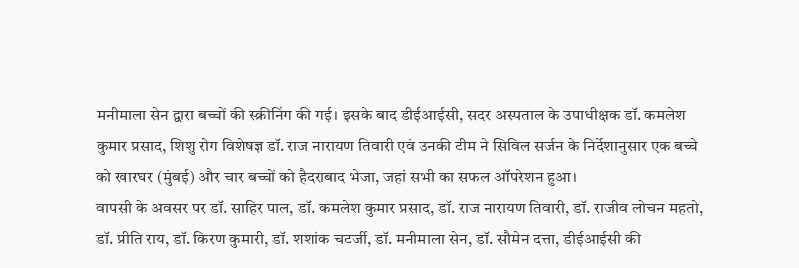मनीमाला सेन द्वारा बच्चों की स्क्रीनिंग की गई। इसके बाद डीईआईसी, सदर अस्पताल के उपाधीक्षक डॉ. कमलेश कुमार प्रसाद, शिशु रोग विशेषज्ञ डॉ. राज नारायण तिवारी एवं उनकी टीम ने सिविल सर्जन के निर्देशानुसार एक बच्चे को खारघर (मुंबई) और चार बच्चों को हैदराबाद भेजा, जहां सभी का सफल ऑपरेशन हुआ।
वापसी के अवसर पर डॉ. साहिर पाल, डॉ. कमलेश कुमार प्रसाद, डॉ. राज नारायण तिवारी, डॉ. राजीव लोचन महतो, डॉ. प्रीति राय, डॉ. किरण कुमारी, डॉ. शशांक चटर्जी, डॉ. मनीमाला सेन, डॉ. सौमेन दत्ता, डीईआईसी की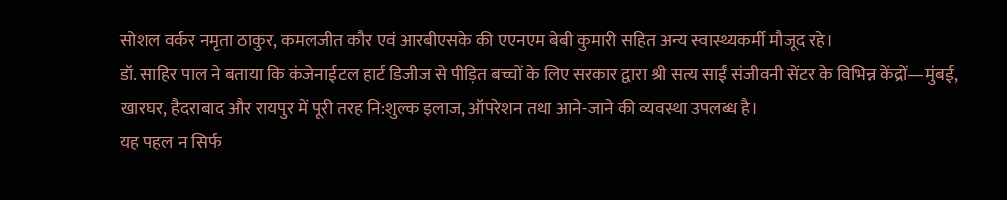सोशल वर्कर नमृता ठाकुर, कमलजीत कौर एवं आरबीएसके की एएनएम बेबी कुमारी सहित अन्य स्वास्थ्यकर्मी मौजूद रहे।
डॉ. साहिर पाल ने बताया कि कंजेनाईटल हार्ट डिजीज से पीड़ित बच्चों के लिए सरकार द्वारा श्री सत्य साईं संजीवनी सेंटर के विभिन्न केंद्रों—मुंबई, खारघर, हैदराबाद और रायपुर में पूरी तरह नि:शुल्क इलाज, ऑपरेशन तथा आने-जाने की व्यवस्था उपलब्ध है।
यह पहल न सिर्फ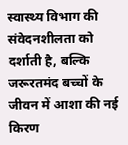स्वास्थ्य विभाग की संवेदनशीलता को दर्शाती है, बल्कि जरूरतमंद बच्चों के जीवन में आशा की नई किरण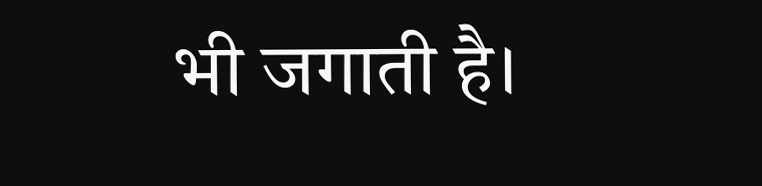भी जगाती है।